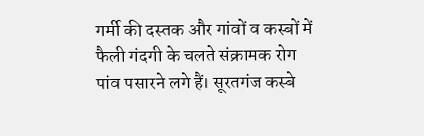गर्मी की दस्तक और गांवों व कस्बों में फैली गंदगी के चलते संक्रामक रोग पांव पसारने लगे हैं। सूरतगंज कस्बे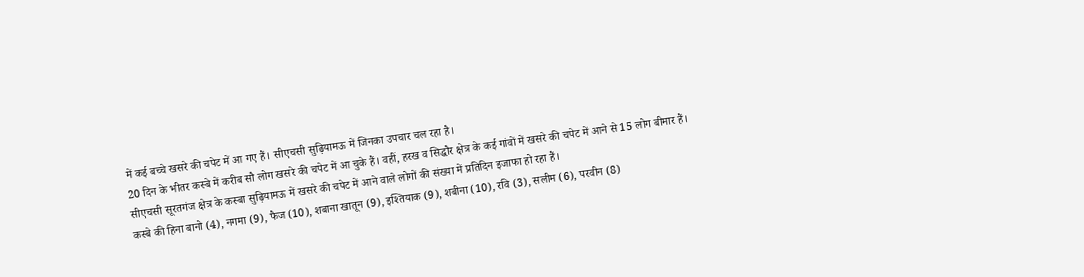में कई बच्चे खसरे की चपेट में आ गए हैं। सीएचसी सुढ़ियामऊ में जिनका उपचार चल रहा है।
20 दिन के भीतर कस्बे में करीब सौ लोग खसरे की चपेट में आ चुके हैं। वहीं, हरख व सिद्धौर क्षेत्र के कई गांवों में खसरे की चपेट में आने से 15 लोग बीमार हैं।
सीएचसी सूरतगंज क्षेत्र के कस्बा सुढ़ियामऊ में खसरे की चपेट में आने वाले लोगों की संख्या में प्रतिदिन इजाफा हो रहा हैं।
कस्बे की हिना बानो (4), नगमा (9), फैज (10), शबाना खातून (9), इश्तियाक (9), शबीना (10), रवि (3), सलीम (6), परवीन (8)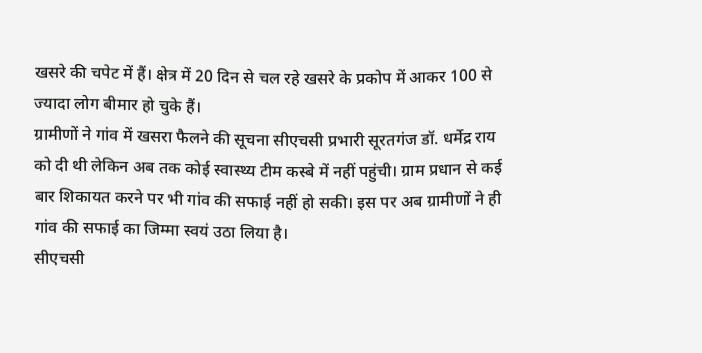खसरे की चपेट में हैं। क्षेत्र में 20 दिन से चल रहे खसरे के प्रकोप में आकर 100 से ज्यादा लोग बीमार हो चुके हैं।
ग्रामीणों ने गांव में खसरा फैलने की सूचना सीएचसी प्रभारी सूरतगंज डॉ. धर्मेद्र राय को दी थी लेकिन अब तक कोई स्वास्थ्य टीम कस्बे में नहीं पहुंची। ग्राम प्रधान से कई बार शिकायत करने पर भी गांव की सफाई नहीं हो सकी। इस पर अब ग्रामीणों ने ही गांव की सफाई का जिम्मा स्वयं उठा लिया है।
सीएचसी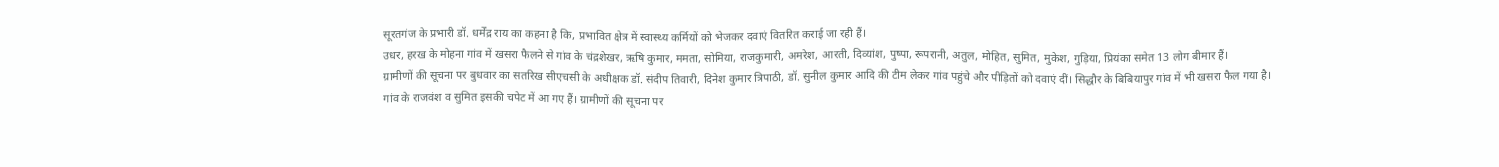सूरतगंज के प्रभारी डॉ. धर्मेंद्र राय का कहना है कि, प्रभावित क्षेत्र में स्वास्थ्य कर्मियों को भेजकर दवाएं वितरित कराई जा रही हैं।
उधर, हरख के मोहना गांव में खसरा फैलने से गांव के चंद्रशेखर, ऋषि कुमार, ममता, सोमिया, राजकुमारी, अमरेश, आरती, दिव्यांश, पुष्पा, रूपरानी, अतुल, मोहित, सुमित, मुकेश, गुड़िया, प्रियंका समेत 13 लोग बीमार हैं।
ग्रामीणों की सूचना पर बुधवार का सतरिख सीएचसी के अधीक्षक डॉ. संदीप तिवारी, दिनेश कुमार त्रिपाठी, डॉ. सुनील कुमार आदि की टीम लेकर गांव पहुंचे और पीड़ितों को दवाएं दीं। सिद्धौर के बिबियापुर गांव में भी खसरा फैल गया है।
गांव के राजवंश व सुमित इसकी चपेट में आ गए हैं। ग्रामीणों की सूचना पर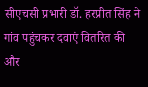सीएचसी प्रभारी डॉ. हरप्रीत सिंह ने गांव पहुंचकर दवाएं वितरित की और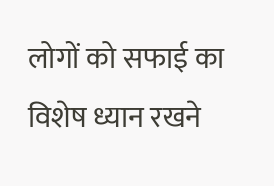लोगों को सफाई का विशेष ध्यान रखने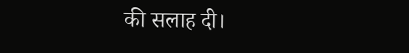की सलाह दी।